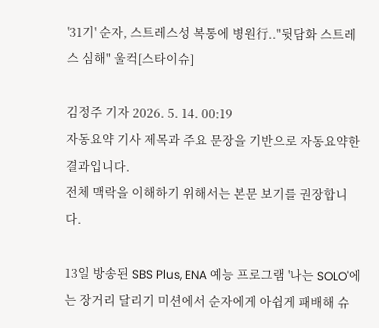'31기' 순자, 스트레스성 복통에 병원行.."뒷담화 스트레스 심해" 울컥[스타이슈]

김정주 기자 2026. 5. 14. 00:19
자동요약 기사 제목과 주요 문장을 기반으로 자동요약한 결과입니다.
전체 맥락을 이해하기 위해서는 본문 보기를 권장합니다.

13일 방송된 SBS Plus, ENA 예능 프로그램 '나는 SOLO'에는 장거리 달리기 미션에서 순자에게 아쉽게 패배해 슈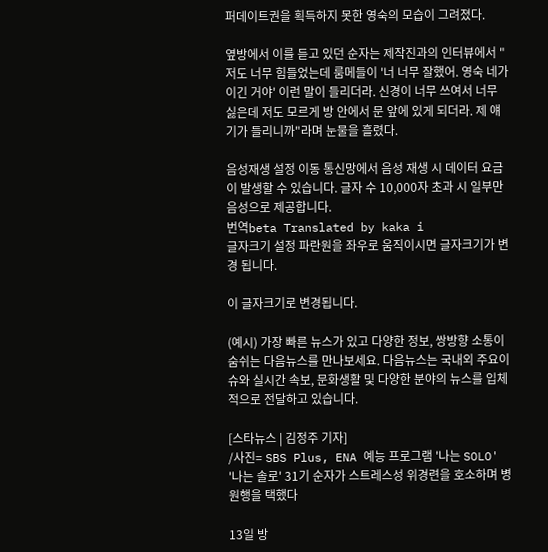퍼데이트권을 획득하지 못한 영숙의 모습이 그려졌다.

옆방에서 이를 듣고 있던 순자는 제작진과의 인터뷰에서 "저도 너무 힘들었는데 룸메들이 '너 너무 잘했어. 영숙 네가 이긴 거야' 이런 말이 들리더라. 신경이 너무 쓰여서 너무 싫은데 저도 모르게 방 안에서 문 앞에 있게 되더라. 제 얘기가 들리니까"라며 눈물을 흘렸다.

음성재생 설정 이동 통신망에서 음성 재생 시 데이터 요금이 발생할 수 있습니다. 글자 수 10,000자 초과 시 일부만 음성으로 제공합니다.
번역beta Translated by kaka i
글자크기 설정 파란원을 좌우로 움직이시면 글자크기가 변경 됩니다.

이 글자크기로 변경됩니다.

(예시) 가장 빠른 뉴스가 있고 다양한 정보, 쌍방향 소통이 숨쉬는 다음뉴스를 만나보세요. 다음뉴스는 국내외 주요이슈와 실시간 속보, 문화생활 및 다양한 분야의 뉴스를 입체적으로 전달하고 있습니다.

[스타뉴스 | 김정주 기자]
/사진= SBS Plus, ENA 예능 프로그램 '나는 SOLO'
'나는 솔로' 31기 순자가 스트레스성 위경련을 호소하며 병원행을 택했다

13일 방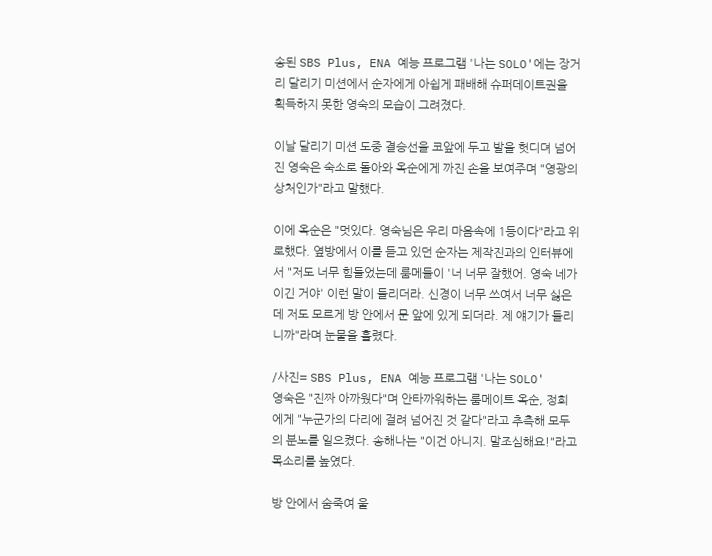송된 SBS Plus, ENA 예능 프로그램 '나는 SOLO'에는 장거리 달리기 미션에서 순자에게 아쉽게 패배해 슈퍼데이트권을 획득하지 못한 영숙의 모습이 그려졌다.

이날 달리기 미션 도중 결승선을 코앞에 두고 발을 헛디뎌 넘어진 영숙은 숙소로 돌아와 옥순에게 까진 손을 보여주며 "영광의 상처인가"라고 말했다.

이에 옥순은 "멋있다. 영숙님은 우리 마음속에 1등이다"라고 위로했다. 옆방에서 이를 듣고 있던 순자는 제작진과의 인터뷰에서 "저도 너무 힘들었는데 룸메들이 '너 너무 잘했어. 영숙 네가 이긴 거야' 이런 말이 들리더라. 신경이 너무 쓰여서 너무 싫은데 저도 모르게 방 안에서 문 앞에 있게 되더라. 제 얘기가 들리니까"라며 눈물을 흘렸다.

/사진= SBS Plus, ENA 예능 프로그램 '나는 SOLO'
영숙은 "진짜 아까웠다"며 안타까워하는 룸메이트 옥순, 정희에게 "누군가의 다리에 걸려 넘어진 것 같다"라고 추측해 모두의 분노를 일으켰다. 송해나는 "이건 아니지. 말조심해요!"라고 목소리를 높였다.

방 안에서 숨죽여 울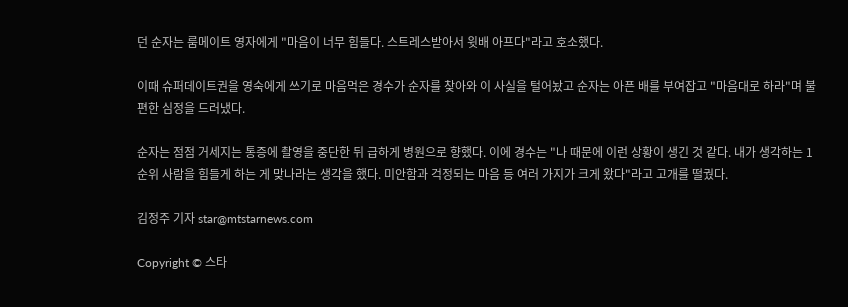던 순자는 룸메이트 영자에게 "마음이 너무 힘들다. 스트레스받아서 윗배 아프다"라고 호소했다.

이때 슈퍼데이트권을 영숙에게 쓰기로 마음먹은 경수가 순자를 찾아와 이 사실을 털어놨고 순자는 아픈 배를 부여잡고 "마음대로 하라"며 불편한 심정을 드러냈다.

순자는 점점 거세지는 통증에 촬영을 중단한 뒤 급하게 병원으로 향했다. 이에 경수는 "나 때문에 이런 상황이 생긴 것 같다. 내가 생각하는 1순위 사람을 힘들게 하는 게 맞나라는 생각을 했다. 미안함과 걱정되는 마음 등 여러 가지가 크게 왔다"라고 고개를 떨궜다.

김정주 기자 star@mtstarnews.com

Copyright © 스타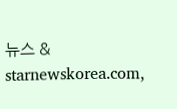뉴스 & starnewskorea.com,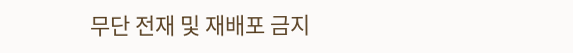무단 전재 및 재배포 금지